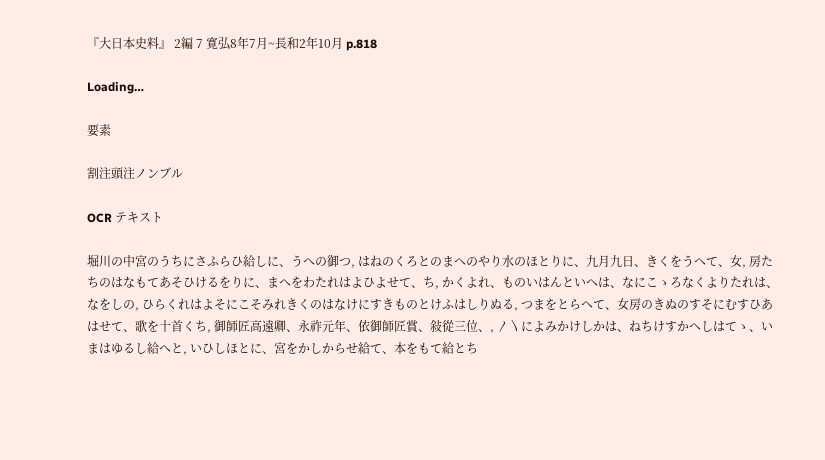『大日本史料』 2編 7 寛弘8年7月~長和2年10月 p.818

Loading…

要素

割注頭注ノンブル

OCR テキスト

堀川の中宮のうちにさふらひ給しに、うへの御つ, はねのくろとのまへのやり水のほとりに、九月九日、きくをうへて、女, 房たちのはなもてあそひけるをりに、まへをわたれはよひよせて、ち, かくよれ、ものいはんといへは、なにこゝろなくよりたれは、なをしの, ひらくれはよそにこそみれきくのはなけにすきものとけふはしりぬる, つまをとらへて、女房のきぬのすそにむすひあはせて、歌を十首くち, 御師匠高遠卿、永祚元年、依御師匠賞、敍從三位、, 〳〵によみかけしかは、ねちけすかへしはてゝ、いまはゆるし給へと, いひしほとに、宮をかしからせ給て、本をもて給とち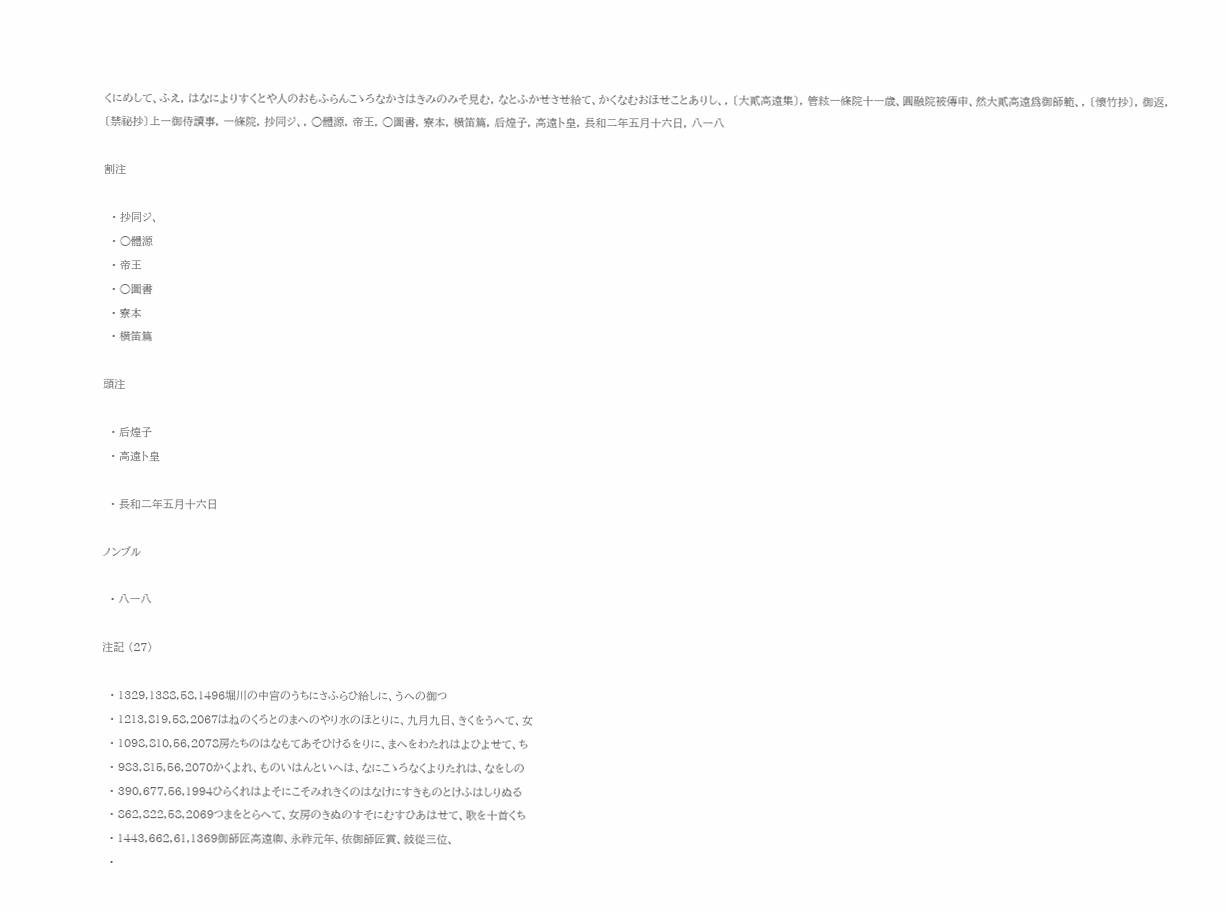くにめして、ふえ, はなによりすくとや人のおもふらんこゝろなかさはきみのみそ見む, なとふかせさせ給て、かくなむおほせことありし、, 〔大貳高遠集〕, 管絃一條院十一歳、圓融院被傳申、然大貳高遠爲御師範、, 〔懷竹抄〕, 御返, 〔禁祕抄〕上一御侍讀事, 一條院, 抄同ジ、, ○體源, 帝王, ○圖書, 寮本, 横笛篇, 后煌子, 高遠ト皇, 長和二年五月十六日, 八一八

割注

  • 抄同ジ、
  • ○體源
  • 帝王
  • ○圖書
  • 寮本
  • 横笛篇

頭注

  • 后煌子
  • 高遠ト皇

  • 長和二年五月十六日

ノンブル

  • 八一八

注記 (27)

  • 1329,1388,58,1496堀川の中宮のうちにさふらひ給しに、うへの御つ
  • 1213,819,58,2067はねのくろとのまへのやり水のほとりに、九月九日、きくをうへて、女
  • 1098,810,56,2078房たちのはなもてあそひけるをりに、まへをわたれはよひよせて、ち
  • 983,815,56,2070かくよれ、ものいはんといへは、なにこゝろなくよりたれは、なをしの
  • 390,677,56,1994ひらくれはよそにこそみれきくのはなけにすきものとけふはしりぬる
  • 862,822,58,2069つまをとらへて、女房のきぬのすそにむすひあはせて、歌を十首くち
  • 1443,662,61,1369御師匠高遠卿、永祚元年、依御師匠賞、敍從三位、
  •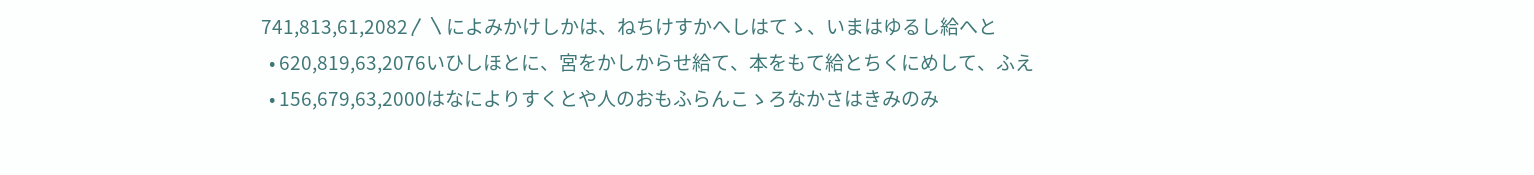741,813,61,2082〳〵によみかけしかは、ねちけすかへしはてゝ、いまはゆるし給へと
  • 620,819,63,2076いひしほとに、宮をかしからせ給て、本をもて給とちくにめして、ふえ
  • 156,679,63,2000はなによりすくとや人のおもふらんこゝろなかさはきみのみ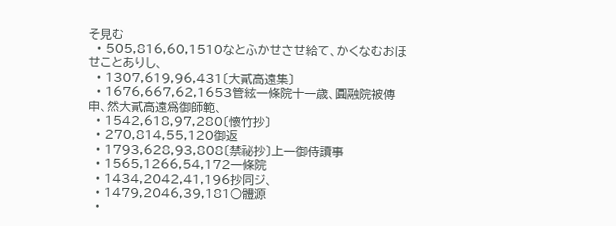そ見む
  • 505,816,60,1510なとふかせさせ給て、かくなむおほせことありし、
  • 1307,619,96,431〔大貳高遠集〕
  • 1676,667,62,1653管絃一條院十一歳、圓融院被傳申、然大貳高遠爲御師範、
  • 1542,618,97,280〔懷竹抄〕
  • 270,814,55,120御返
  • 1793,628,93,808〔禁祕抄〕上一御侍讀事
  • 1565,1266,54,172一條院
  • 1434,2042,41,196抄同ジ、
  • 1479,2046,39,181○體源
  •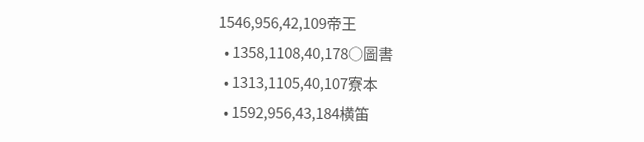1546,956,42,109帝王
  • 1358,1108,40,178○圖書
  • 1313,1105,40,107寮本
  • 1592,956,43,184横笛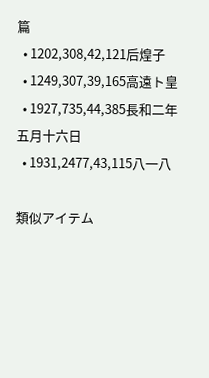篇
  • 1202,308,42,121后煌子
  • 1249,307,39,165高遠ト皇
  • 1927,735,44,385長和二年五月十六日
  • 1931,2477,43,115八一八

類似アイテム